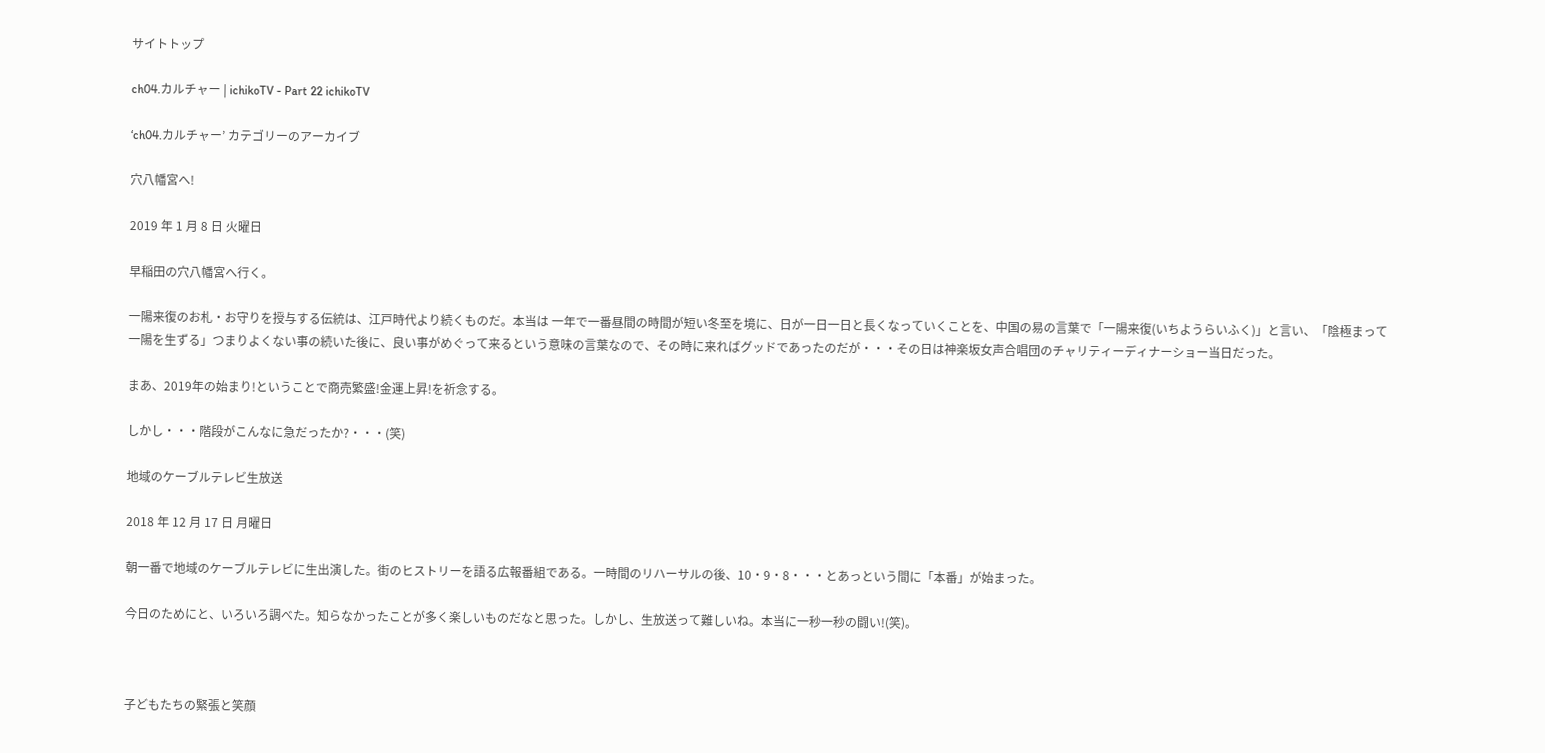サイトトップ

ch04.カルチャー | ichikoTV - Part 22 ichikoTV

‘ch04.カルチャー’ カテゴリーのアーカイブ

穴八幡宮へ!

2019 年 1 月 8 日 火曜日

早稲田の穴八幡宮へ行く。

一陽来復のお札・お守りを授与する伝統は、江戸時代より続くものだ。本当は 一年で一番昼間の時間が短い冬至を境に、日が一日一日と長くなっていくことを、中国の易の言葉で「一陽来復(いちようらいふく)」と言い、「陰極まって一陽を生ずる」つまりよくない事の続いた後に、良い事がめぐって来るという意味の言葉なので、その時に来ればグッドであったのだが・・・その日は神楽坂女声合唱団のチャリティーディナーショー当日だった。

まあ、2019年の始まり!ということで商売繁盛!金運上昇!を祈念する。

しかし・・・階段がこんなに急だったか?・・・(笑)

地域のケーブルテレビ生放送

2018 年 12 月 17 日 月曜日

朝一番で地域のケーブルテレビに生出演した。街のヒストリーを語る広報番組である。一時間のリハーサルの後、10・9・8・・・とあっという間に「本番」が始まった。

今日のためにと、いろいろ調べた。知らなかったことが多く楽しいものだなと思った。しかし、生放送って難しいね。本当に一秒一秒の闘い!(笑)。



子どもたちの緊張と笑顔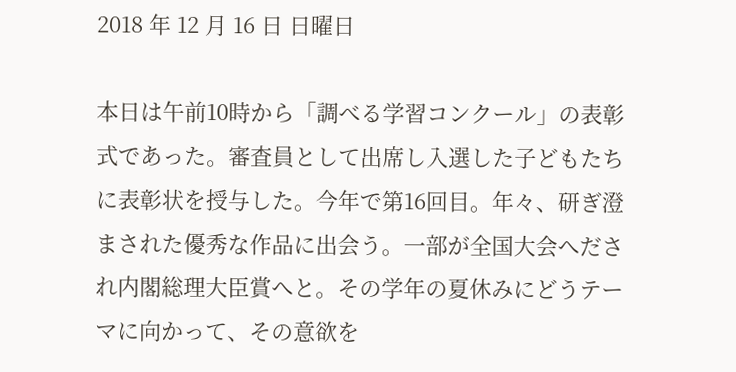2018 年 12 月 16 日 日曜日

本日は午前10時から「調べる学習コンクール」の表彰式であった。審査員として出席し入選した子どもたちに表彰状を授与した。今年で第16回目。年々、研ぎ澄まされた優秀な作品に出会う。一部が全国大会へだされ内閣総理大臣賞へと。その学年の夏休みにどうテーマに向かって、その意欲を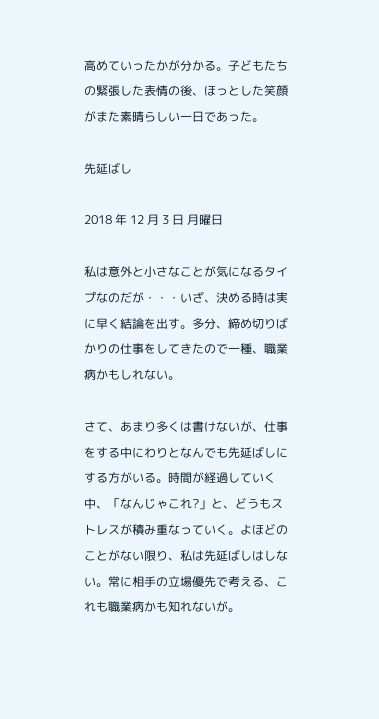高めていったかが分かる。子どもたちの緊張した表情の後、ほっとした笑顔がまた素晴らしい一日であった。

先延ばし

2018 年 12 月 3 日 月曜日

私は意外と小さなことが気になるタイプなのだが・・・いざ、決める時は実に早く結論を出す。多分、締め切りばかりの仕事をしてきたので一種、職業病かもしれない。

さて、あまり多くは書けないが、仕事をする中にわりとなんでも先延ばしにする方がいる。時間が経過していく中、「なんじゃこれ?」と、どうもストレスが積み重なっていく。よほどのことがない限り、私は先延ばしはしない。常に相手の立場優先で考える、これも職業病かも知れないが。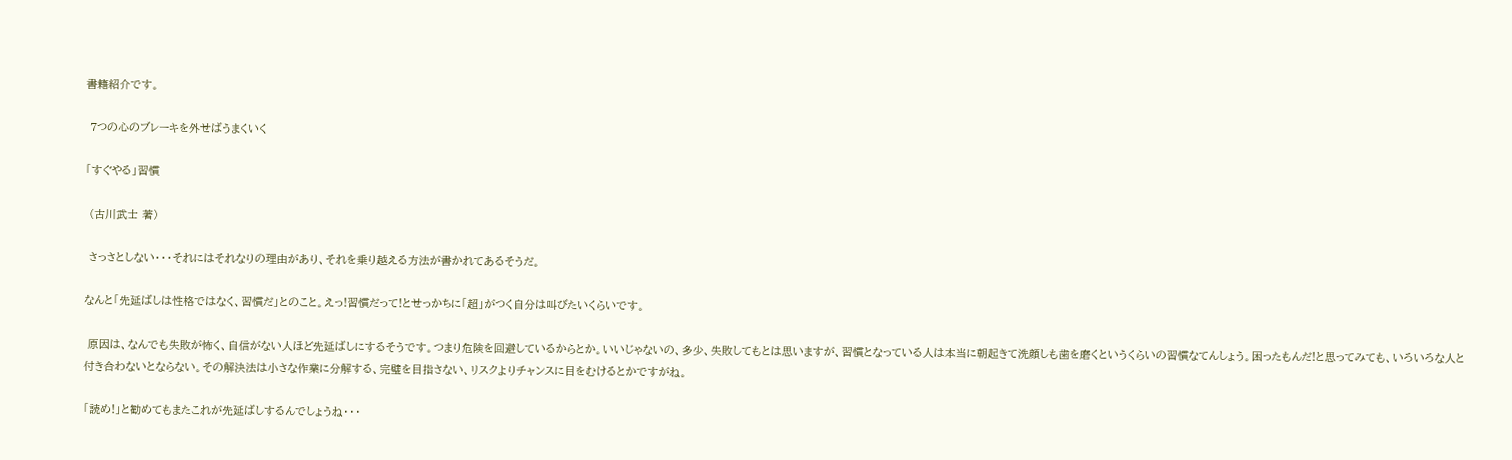書籍紹介です。

 7つの心のブレーキを外せばうまくいく

「すぐやる」習慣

 (古川武士 著)

 さっさとしない・・・それにはそれなりの理由があり、それを乗り越える方法が書かれてあるそうだ。

なんと「先延ばしは性格ではなく、習慣だ」とのこと。えっ!習慣だって!とせっかちに「超」がつく自分は叫びたいくらいです。

 原因は、なんでも失敗が怖く、自信がない人ほど先延ばしにするそうです。つまり危険を回避しているからとか。いいじゃないの、多少、失敗してもとは思いますが、習慣となっている人は本当に朝起きて洗顔しも歯を磨くというくらいの習慣なてんしょう。困ったもんだ!と思ってみても、いろいろな人と付き合わないとならない。その解決法は小さな作業に分解する、完璧を目指さない、リスクよりチャンスに目をむけるとかですがね。

「読め!」と勧めてもまたこれが先延ばしするんでしょうね・・・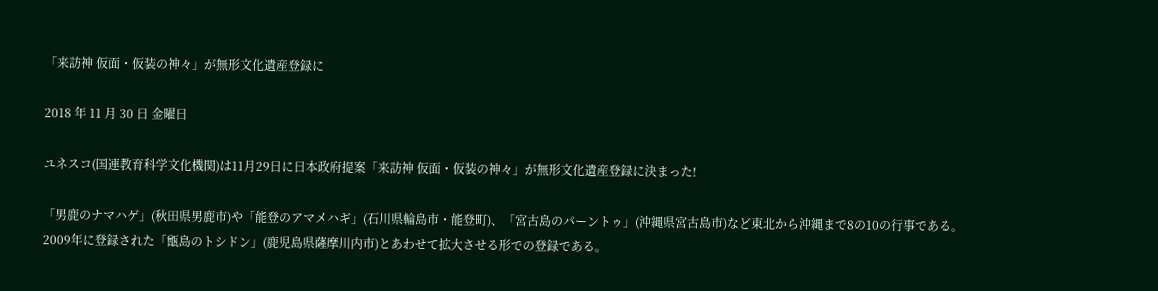「来訪神 仮面・仮装の神々」が無形文化遺産登録に

2018 年 11 月 30 日 金曜日

ユネスコ(国連教育科学文化機関)は11月29日に日本政府提案「来訪神 仮面・仮装の神々」が無形文化遺産登録に決まった!

「男鹿のナマハゲ」(秋田県男鹿市)や「能登のアマメハギ」(石川県輪島市・能登町)、「宮古島のパーントゥ」(沖縄県宮古島市)など東北から沖縄まで8の10の行事である。2009年に登録された「甑島のトシドン」(鹿児島県薩摩川内市)とあわせて拡大させる形での登録である。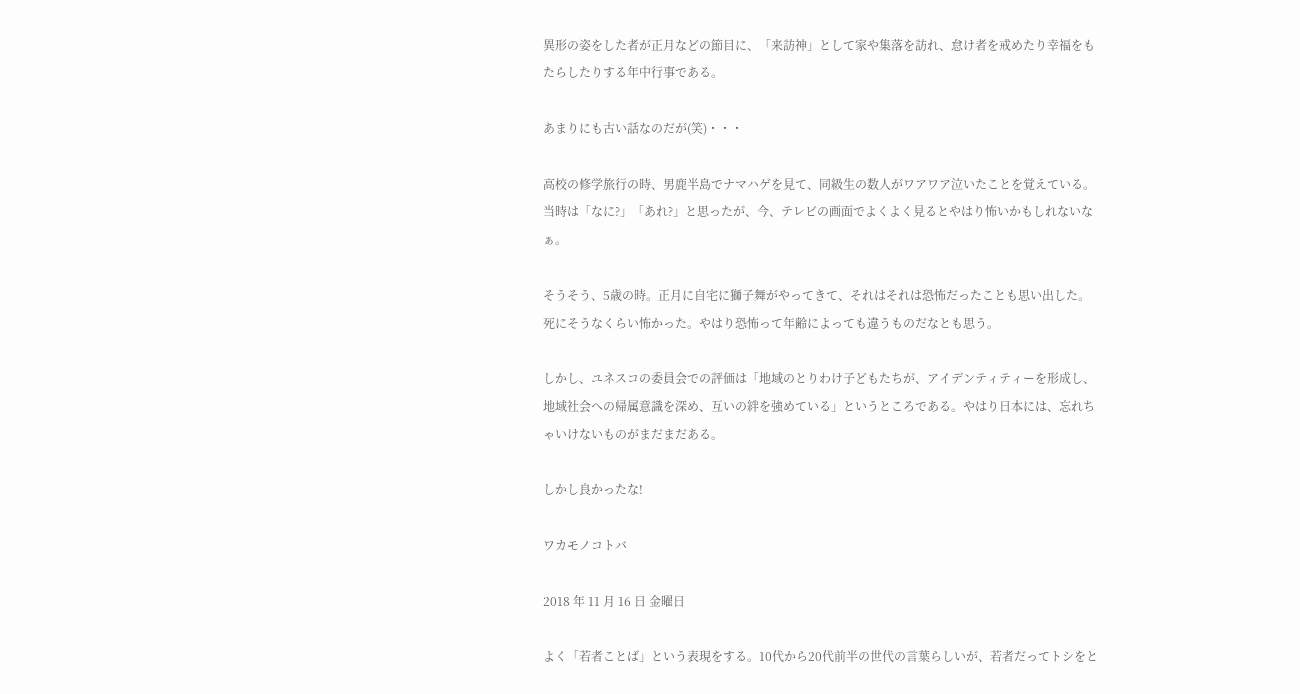異形の姿をした者が正月などの節目に、「来訪神」として家や集落を訪れ、怠け者を戒めたり幸福をもたらしたりする年中行事である。

あまりにも古い話なのだが(笑)・・・

高校の修学旅行の時、男鹿半島でナマハゲを見て、同級生の数人がワアワア泣いたことを覚えている。当時は「なに?」「あれ?」と思ったが、今、テレビの画面でよくよく見るとやはり怖いかもしれないなぁ。

そうそう、5歳の時。正月に自宅に獅子舞がやってきて、それはそれは恐怖だったことも思い出した。死にそうなくらい怖かった。やはり恐怖って年齢によっても違うものだなとも思う。

しかし、ユネスコの委員会での評価は「地域のとりわけ子どもたちが、アイデンティティーを形成し、地域社会への帰属意識を深め、互いの絆を強めている」というところである。やはり日本には、忘れちゃいけないものがまだまだある。

しかし良かったな!

ワカモノコトバ

2018 年 11 月 16 日 金曜日

よく「若者ことば」という表現をする。10代から20代前半の世代の言葉らしいが、若者だってトシをと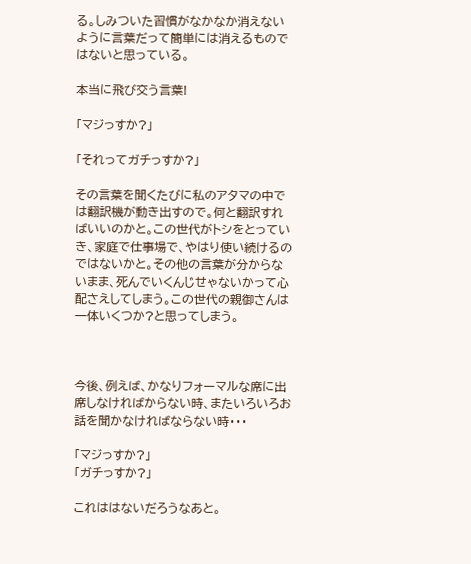る。しみついた習慣がなかなか消えないように言葉だって簡単には消えるものではないと思っている。

本当に飛び交う言葉!

「マジっすか?」

「それってガチっすか?」

その言葉を聞くたびに私のアタマの中では翻訳機が動き出すので。何と翻訳すればいいのかと。この世代がトシをとっていき、家庭で仕事場で、やはり使い続けるのではないかと。その他の言葉が分からないまま、死んでいくんじせゃないかって心配さえしてしまう。この世代の親御さんは一体いくつか?と思ってしまう。



今後、例えば、かなりフォーマルな席に出席しなければからない時、またいろいろお話を聞かなければならない時・・・

「マジっすか?」
「ガチっすか?」

これははないだろうなあと。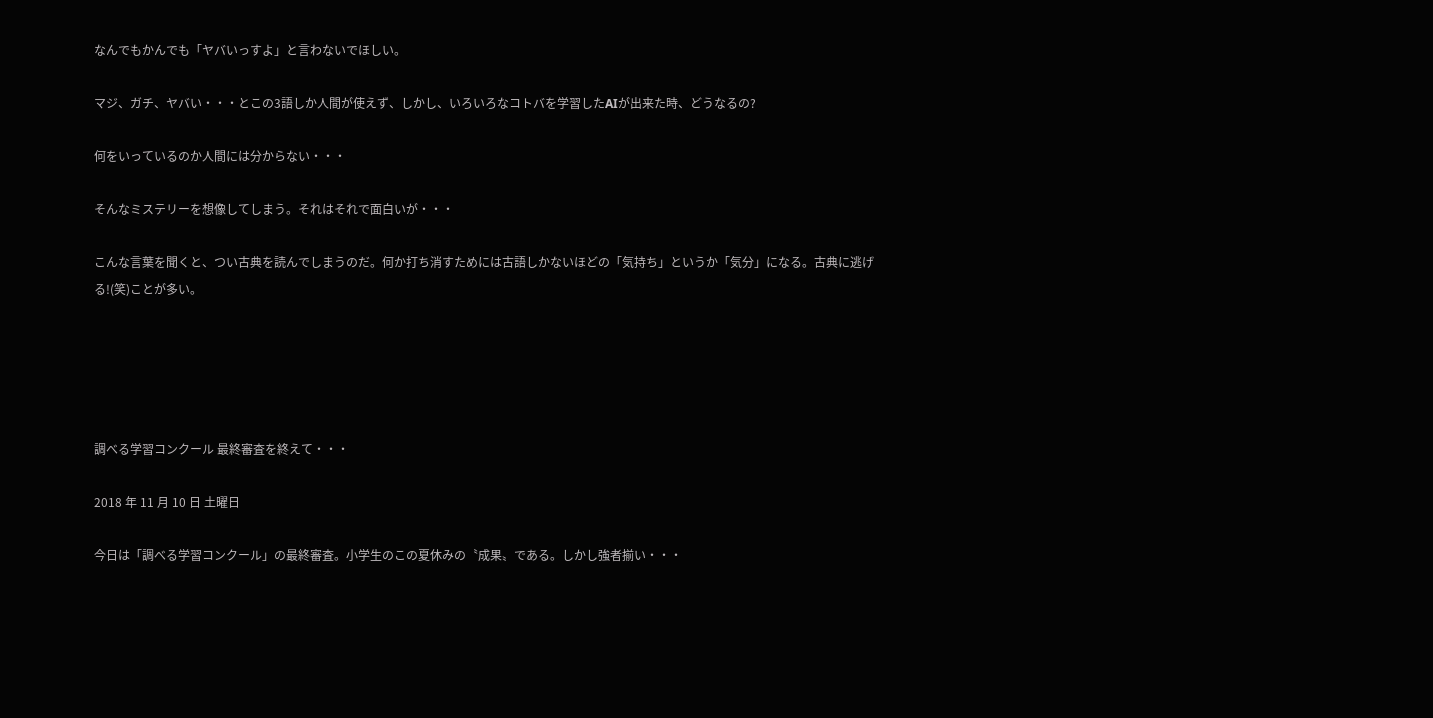なんでもかんでも「ヤバいっすよ」と言わないでほしい。

マジ、ガチ、ヤバい・・・とこの3語しか人間が使えず、しかし、いろいろなコトバを学習したAIが出来た時、どうなるの?

何をいっているのか人間には分からない・・・

そんなミステリーを想像してしまう。それはそれで面白いが・・・

こんな言葉を聞くと、つい古典を読んでしまうのだ。何か打ち消すためには古語しかないほどの「気持ち」というか「気分」になる。古典に逃げる!(笑)ことが多い。





調べる学習コンクール 最終審査を終えて・・・

2018 年 11 月 10 日 土曜日

今日は「調べる学習コンクール」の最終審査。小学生のこの夏休みの〝成果〟である。しかし強者揃い・・・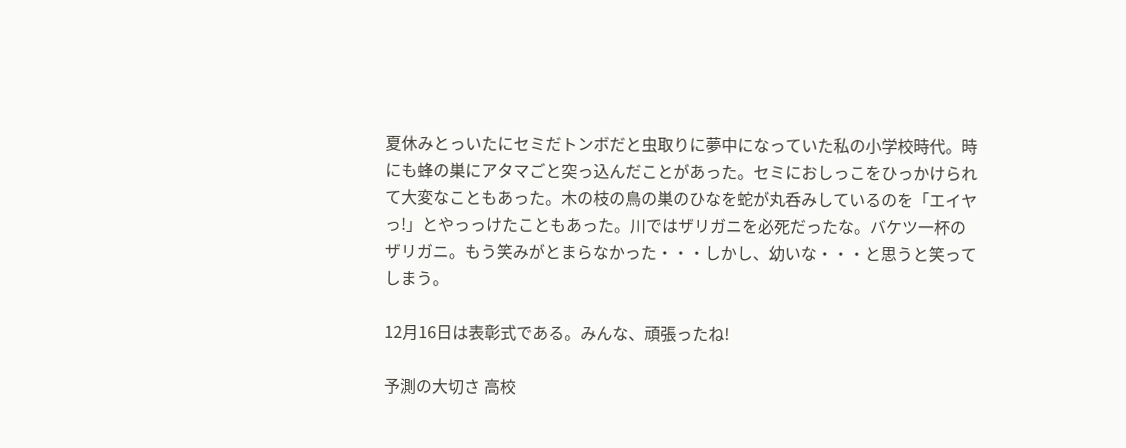夏休みとっいたにセミだトンボだと虫取りに夢中になっていた私の小学校時代。時にも蜂の巣にアタマごと突っ込んだことがあった。セミにおしっこをひっかけられて大変なこともあった。木の枝の鳥の巣のひなを蛇が丸呑みしているのを「エイヤっ!」とやっっけたこともあった。川ではザリガニを必死だったな。バケツ一杯のザリガニ。もう笑みがとまらなかった・・・しかし、幼いな・・・と思うと笑ってしまう。

12月16日は表彰式である。みんな、頑張ったね!

予測の大切さ 高校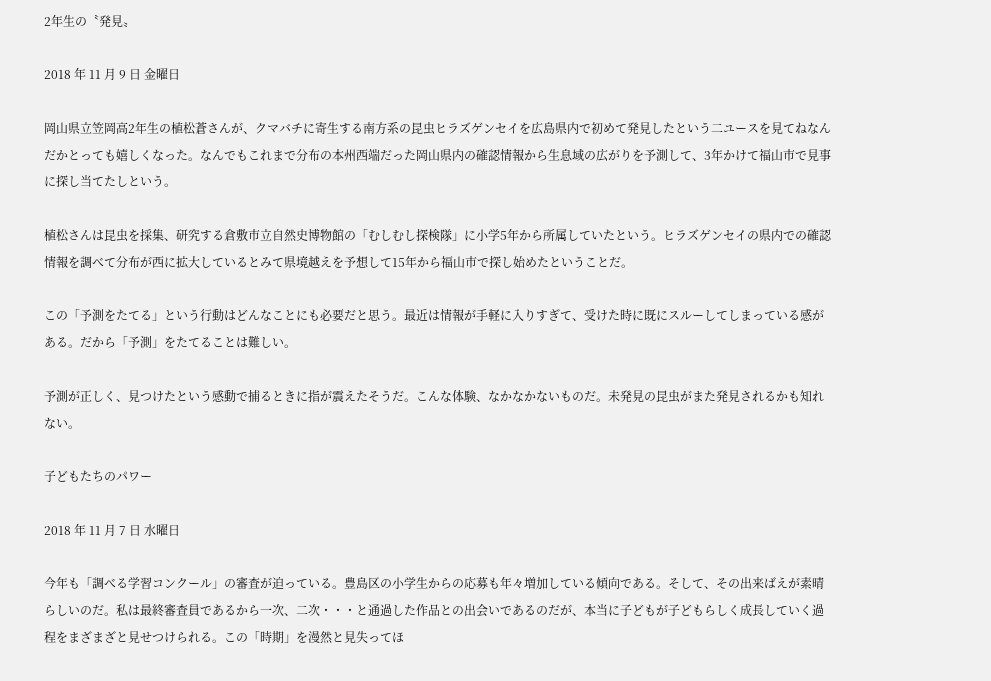2年生の〝発見〟

2018 年 11 月 9 日 金曜日

岡山県立笠岡高2年生の植松蒼さんが、クマバチに寄生する南方系の昆虫ヒラズゲンセイを広島県内で初めて発見したという二ユースを見てねなんだかとっても嬉しくなった。なんでもこれまで分布の本州西端だった岡山県内の確認情報から生息域の広がりを予測して、3年かけて福山市で見事に探し当てたしという。

植松さんは昆虫を採集、研究する倉敷市立自然史博物館の「むしむし探検隊」に小学5年から所属していたという。ヒラズゲンセイの県内での確認情報を調べて分布が西に拡大しているとみて県境越えを予想して15年から福山市で探し始めたということだ。

この「予測をたてる」という行動はどんなことにも必要だと思う。最近は情報が手軽に入りすぎて、受けた時に既にスルーしてしまっている感がある。だから「予測」をたてることは難しい。

予測が正しく、見つけたという感動で捕るときに指が震えたそうだ。こんな体験、なかなかないものだ。未発見の昆虫がまた発見されるかも知れない。

子どもたちのパワー

2018 年 11 月 7 日 水曜日

今年も「調べる学習コンクール」の審査が迫っている。豊島区の小学生からの応募も年々増加している傾向である。そして、その出来ばえが素晴らしいのだ。私は最終審査員であるから一次、二次・・・と通過した作品との出会いであるのだが、本当に子どもが子どもらしく成長していく過程をまざまざと見せつけられる。この「時期」を漫然と見失ってほ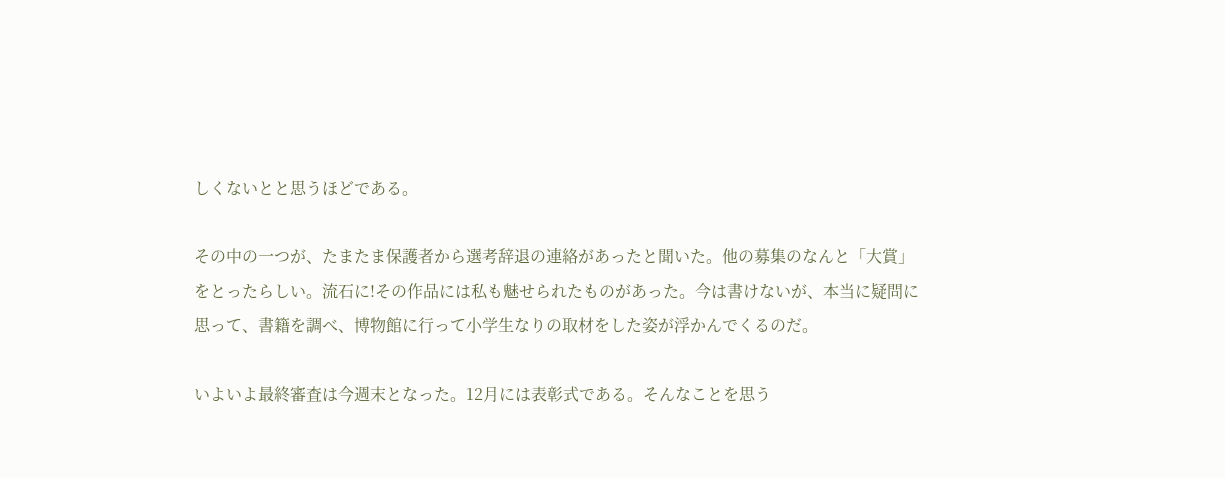しくないとと思うほどである。

その中の一つが、たまたま保護者から選考辞退の連絡があったと聞いた。他の募集のなんと「大賞」をとったらしい。流石に!その作品には私も魅せられたものがあった。今は書けないが、本当に疑問に思って、書籍を調べ、博物館に行って小学生なりの取材をした姿が浮かんでくるのだ。

いよいよ最終審査は今週末となった。12月には表彰式である。そんなことを思う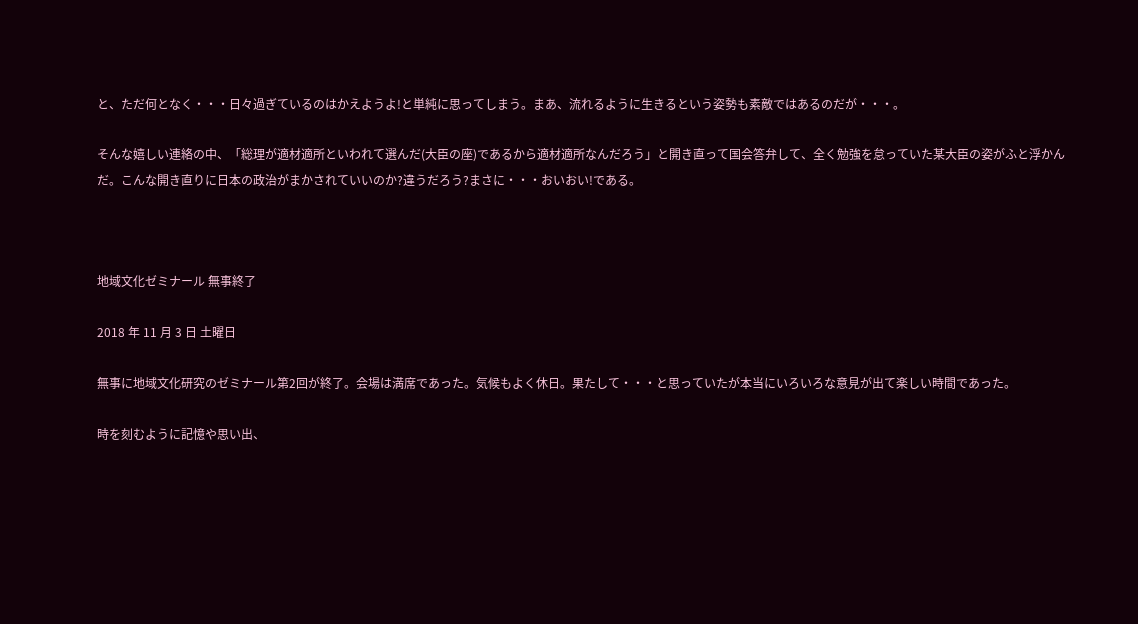と、ただ何となく・・・日々過ぎているのはかえようよ!と単純に思ってしまう。まあ、流れるように生きるという姿勢も素敵ではあるのだが・・・。

そんな嬉しい連絡の中、「総理が適材適所といわれて選んだ(大臣の座)であるから適材適所なんだろう」と開き直って国会答弁して、全く勉強を怠っていた某大臣の姿がふと浮かんだ。こんな開き直りに日本の政治がまかされていいのか?違うだろう?まさに・・・おいおい!である。



地域文化ゼミナール 無事終了

2018 年 11 月 3 日 土曜日

無事に地域文化研究のゼミナール第2回が終了。会場は満席であった。気候もよく休日。果たして・・・と思っていたが本当にいろいろな意見が出て楽しい時間であった。

時を刻むように記憶や思い出、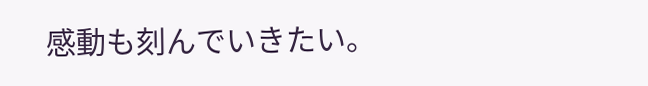感動も刻んでいきたい。